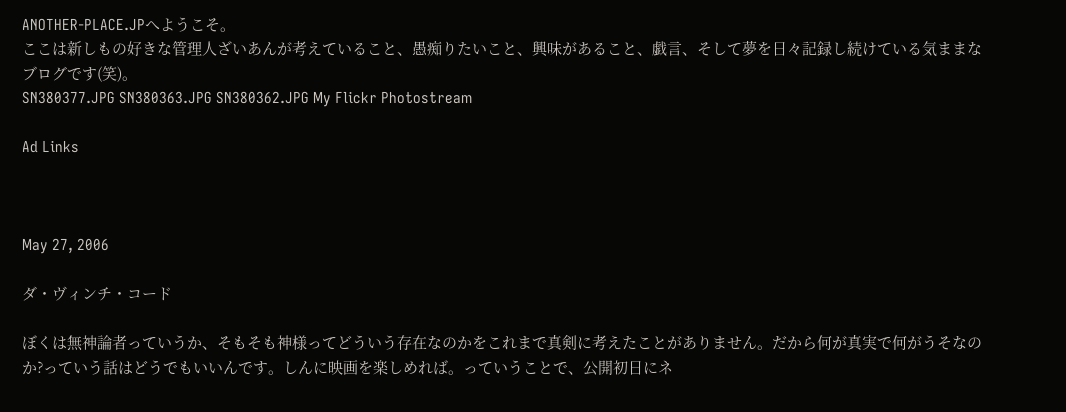ANOTHER-PLACE.JPへようこそ。
ここは新しもの好きな管理人ざいあんが考えていること、愚痴りたいこと、興味があること、戯言、そして夢を日々記録し続けている気ままなブログです(笑)。
SN380377.JPG SN380363.JPG SN380362.JPG My Flickr Photostream

Ad Links



May 27, 2006

ダ・ヴィンチ・コード

ぼくは無神論者っていうか、そもそも神様ってどういう存在なのかをこれまで真剣に考えたことがありません。だから何が真実で何がうそなのか?っていう話はどうでもいいんです。しんに映画を楽しめれば。っていうことで、公開初日にネ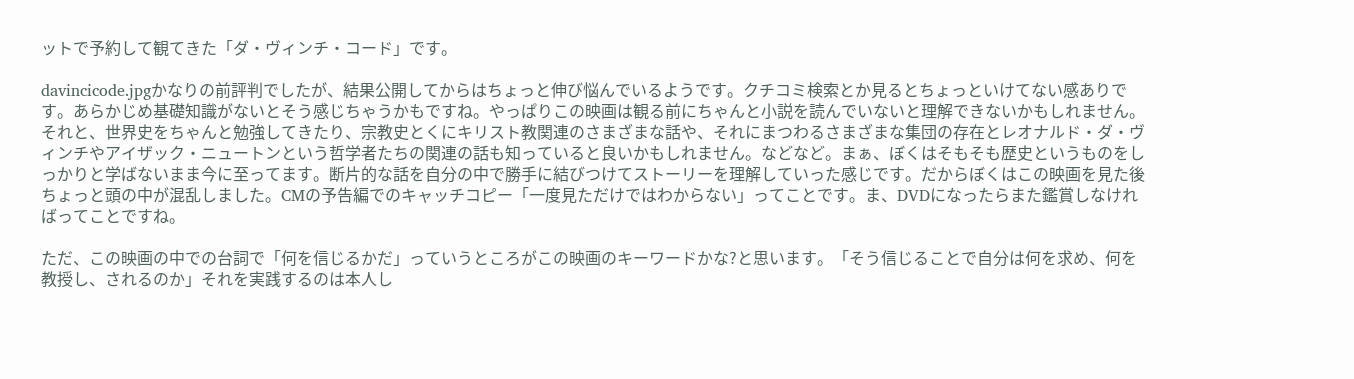ットで予約して観てきた「ダ・ヴィンチ・コード」です。

davincicode.jpgかなりの前評判でしたが、結果公開してからはちょっと伸び悩んでいるようです。クチコミ検索とか見るとちょっといけてない感ありです。あらかじめ基礎知識がないとそう感じちゃうかもですね。やっぱりこの映画は観る前にちゃんと小説を読んでいないと理解できないかもしれません。それと、世界史をちゃんと勉強してきたり、宗教史とくにキリスト教関連のさまざまな話や、それにまつわるさまざまな集団の存在とレオナルド・ダ・ヴィンチやアイザック・ニュートンという哲学者たちの関連の話も知っていると良いかもしれません。などなど。まぁ、ぼくはそもそも歴史というものをしっかりと学ばないまま今に至ってます。断片的な話を自分の中で勝手に結びつけてストーリーを理解していった感じです。だからぼくはこの映画を見た後ちょっと頭の中が混乱しました。CMの予告編でのキャッチコピー「一度見ただけではわからない」ってことです。ま、DVDになったらまた鑑賞しなければってことですね。

ただ、この映画の中での台詞で「何を信じるかだ」っていうところがこの映画のキーワードかな?と思います。「そう信じることで自分は何を求め、何を教授し、されるのか」それを実践するのは本人し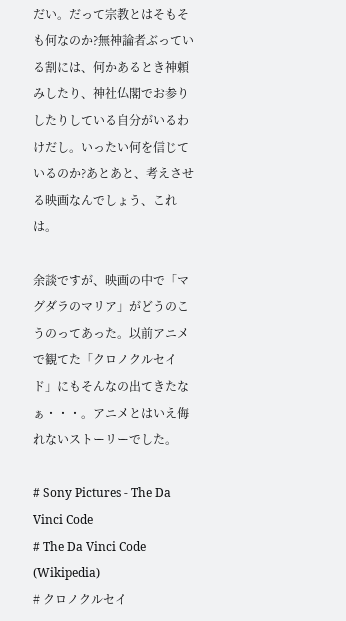だい。だって宗教とはそもそも何なのか?無神論者ぶっている割には、何かあるとき神頼みしたり、神社仏閣でお参りしたりしている自分がいるわけだし。いったい何を信じているのか?あとあと、考えさせる映画なんでしょう、これは。

余談ですが、映画の中で「マグダラのマリア」がどうのこうのってあった。以前アニメで観てた「クロノクルセイド」にもそんなの出てきたなぁ・・・。アニメとはいえ侮れないストーリーでした。

# Sony Pictures - The Da Vinci Code
# The Da Vinci Code (Wikipedia)
# クロノクルセイ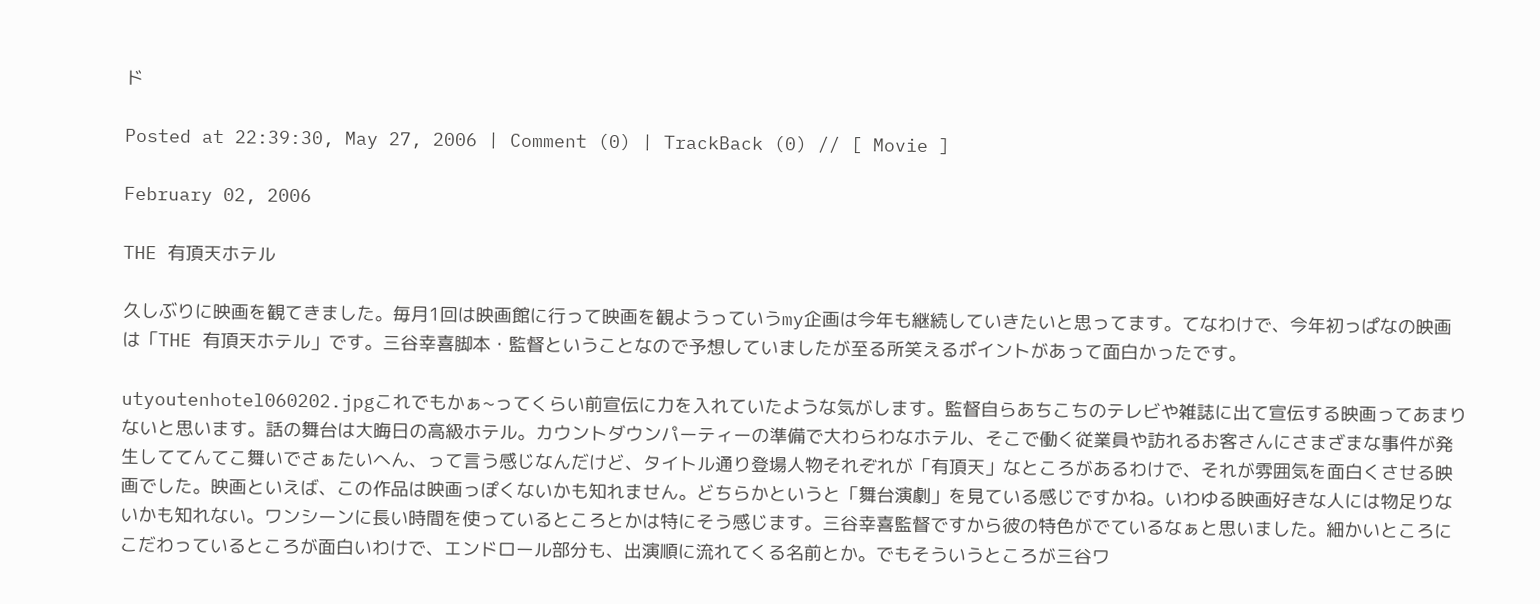ド

Posted at 22:39:30, May 27, 2006 | Comment (0) | TrackBack (0) // [ Movie ]

February 02, 2006

THE 有頂天ホテル

久しぶりに映画を観てきました。毎月1回は映画館に行って映画を観ようっていうmy企画は今年も継続していきたいと思ってます。てなわけで、今年初っぱなの映画は「THE 有頂天ホテル」です。三谷幸喜脚本・監督ということなので予想していましたが至る所笑えるポイントがあって面白かったです。

utyoutenhotel060202.jpgこれでもかぁ~ってくらい前宣伝に力を入れていたような気がします。監督自らあちこちのテレビや雑誌に出て宣伝する映画ってあまりないと思います。話の舞台は大晦日の高級ホテル。カウントダウンパーティーの準備で大わらわなホテル、そこで働く従業員や訪れるお客さんにさまざまな事件が発生しててんてこ舞いでさぁたいへん、って言う感じなんだけど、タイトル通り登場人物それぞれが「有頂天」なところがあるわけで、それが雰囲気を面白くさせる映画でした。映画といえば、この作品は映画っぽくないかも知れません。どちらかというと「舞台演劇」を見ている感じですかね。いわゆる映画好きな人には物足りないかも知れない。ワンシーンに長い時間を使っているところとかは特にそう感じます。三谷幸喜監督ですから彼の特色がでているなぁと思いました。細かいところにこだわっているところが面白いわけで、エンドロール部分も、出演順に流れてくる名前とか。でもそういうところが三谷ワ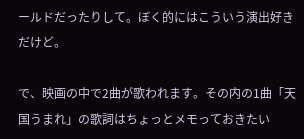ールドだったりして。ぼく的にはこういう演出好きだけど。

で、映画の中で2曲が歌われます。その内の1曲「天国うまれ」の歌詞はちょっとメモっておきたい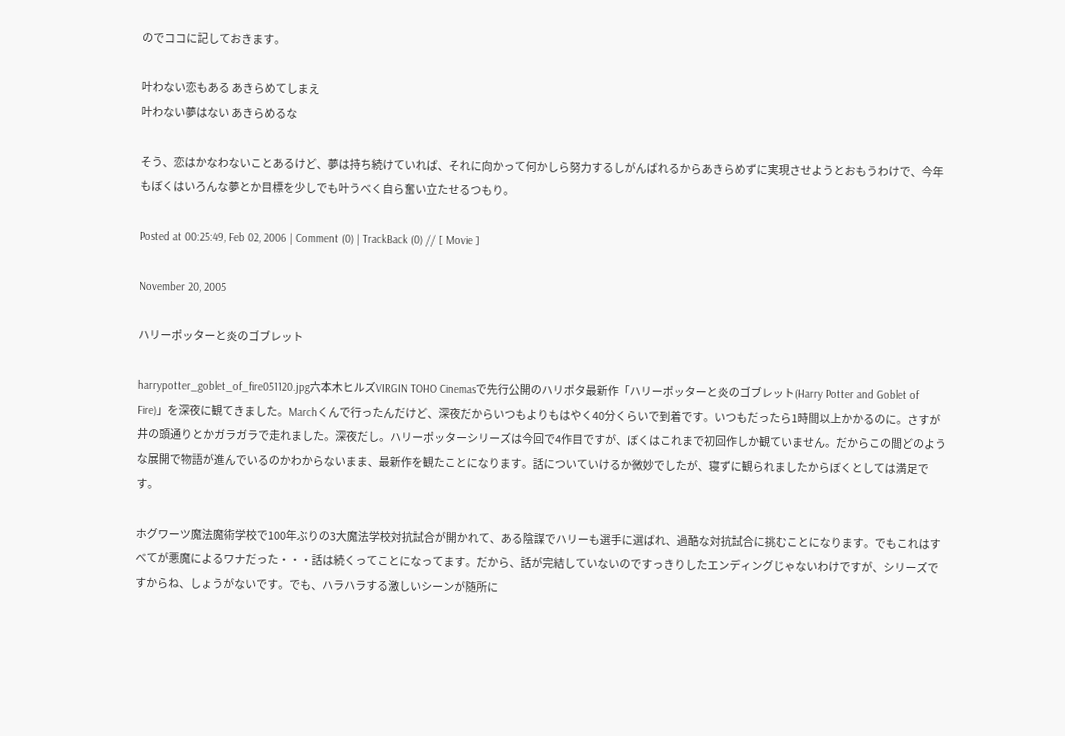のでココに記しておきます。

叶わない恋もある あきらめてしまえ
叶わない夢はない あきらめるな

そう、恋はかなわないことあるけど、夢は持ち続けていれば、それに向かって何かしら努力するしがんばれるからあきらめずに実現させようとおもうわけで、今年もぼくはいろんな夢とか目標を少しでも叶うべく自ら奮い立たせるつもり。

Posted at 00:25:49, Feb 02, 2006 | Comment (0) | TrackBack (0) // [ Movie ]

November 20, 2005

ハリーポッターと炎のゴブレット

harrypotter_goblet_of_fire051120.jpg六本木ヒルズVIRGIN TOHO Cinemasで先行公開のハリポタ最新作「ハリーポッターと炎のゴブレット(Harry Potter and Goblet of Fire)」を深夜に観てきました。Marchくんで行ったんだけど、深夜だからいつもよりもはやく40分くらいで到着です。いつもだったら1時間以上かかるのに。さすが井の頭通りとかガラガラで走れました。深夜だし。ハリーポッターシリーズは今回で4作目ですが、ぼくはこれまで初回作しか観ていません。だからこの間どのような展開で物語が進んでいるのかわからないまま、最新作を観たことになります。話についていけるか微妙でしたが、寝ずに観られましたからぼくとしては満足です。

ホグワーツ魔法魔術学校で100年ぶりの3大魔法学校対抗試合が開かれて、ある陰謀でハリーも選手に選ばれ、過酷な対抗試合に挑むことになります。でもこれはすべてが悪魔によるワナだった・・・話は続くってことになってます。だから、話が完結していないのですっきりしたエンディングじゃないわけですが、シリーズですからね、しょうがないです。でも、ハラハラする激しいシーンが随所に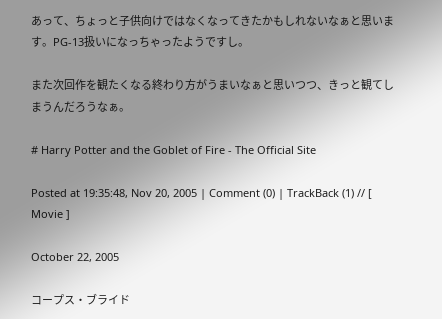あって、ちょっと子供向けではなくなってきたかもしれないなぁと思います。PG-13扱いになっちゃったようですし。

また次回作を観たくなる終わり方がうまいなぁと思いつつ、きっと観てしまうんだろうなぁ。

# Harry Potter and the Goblet of Fire - The Official Site

Posted at 19:35:48, Nov 20, 2005 | Comment (0) | TrackBack (1) // [ Movie ]

October 22, 2005

コープス・ブライド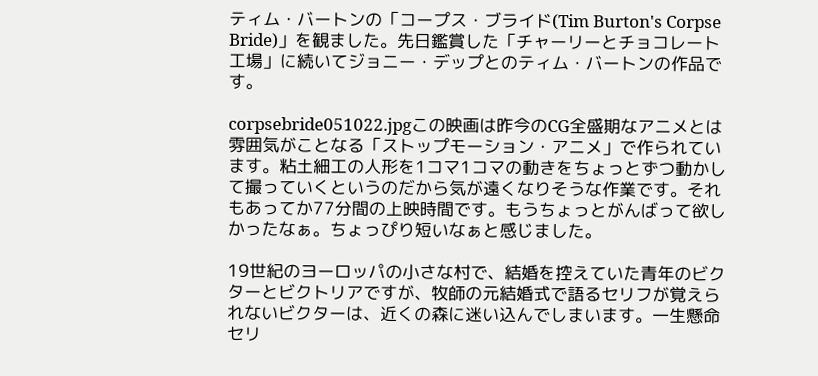ティム・バートンの「コープス・ブライド(Tim Burton's Corpse Bride)」を観ました。先日鑑賞した「チャーリーとチョコレート工場」に続いてジョニー・デップとのティム・バートンの作品です。

corpsebride051022.jpgこの映画は昨今のCG全盛期なアニメとは雰囲気がことなる「ストップモーション・アニメ」で作られています。粘土細工の人形を1コマ1コマの動きをちょっとずつ動かして撮っていくというのだから気が遠くなりそうな作業です。それもあってか77分間の上映時間です。もうちょっとがんばって欲しかったなぁ。ちょっぴり短いなぁと感じました。

19世紀のヨーロッパの小さな村で、結婚を控えていた青年のビクターとビクトリアですが、牧師の元結婚式で語るセリフが覚えられないビクターは、近くの森に迷い込んでしまいます。一生懸命セリ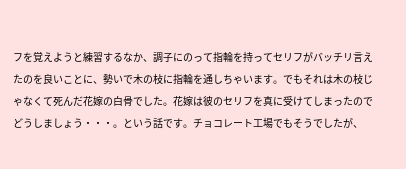フを覚えようと練習するなか、調子にのって指輪を持ってセリフがバッチリ言えたのを良いことに、勢いで木の枝に指輪を通しちゃいます。でもそれは木の枝じゃなくて死んだ花嫁の白骨でした。花嫁は彼のセリフを真に受けてしまったのでどうしましょう・・・。という話です。チョコレート工場でもそうでしたが、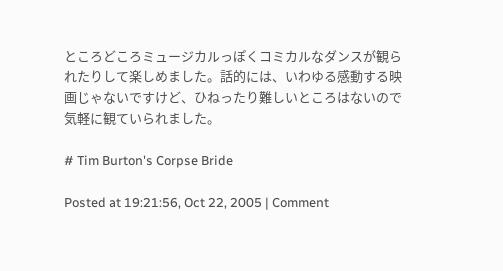ところどころミュージカルっぽくコミカルなダンスが観られたりして楽しめました。話的には、いわゆる感動する映画じゃないですけど、ひねったり難しいところはないので気軽に観ていられました。

# Tim Burton's Corpse Bride

Posted at 19:21:56, Oct 22, 2005 | Comment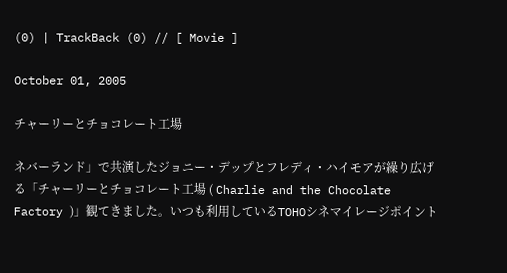(0) | TrackBack (0) // [ Movie ]

October 01, 2005

チャーリーとチョコレート工場

ネバーランド」で共演したジョニー・デップとフレディ・ハイモアが繰り広げる「チャーリーとチョコレート工場 ( Charlie and the Chocolate Factory )」観てきました。いつも利用しているTOHOシネマイレージポイント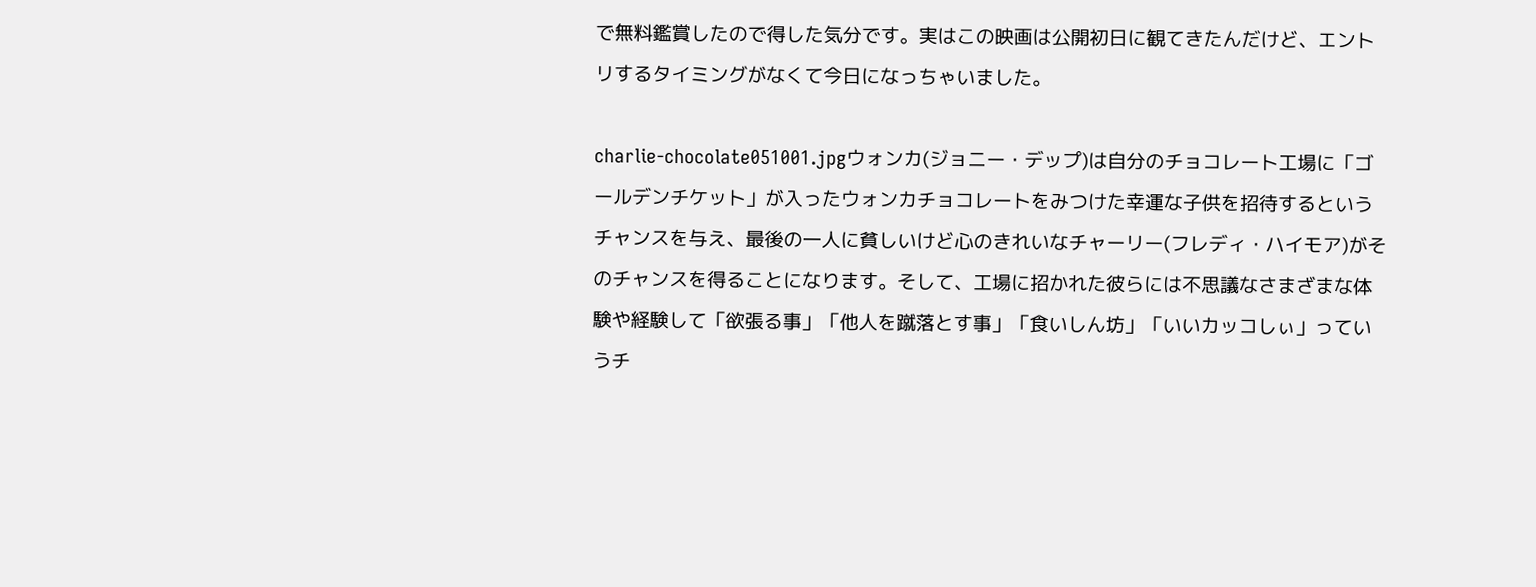で無料鑑賞したので得した気分です。実はこの映画は公開初日に観てきたんだけど、エントリするタイミングがなくて今日になっちゃいました。

charlie-chocolate051001.jpgウォンカ(ジョニー・デップ)は自分のチョコレート工場に「ゴールデンチケット」が入ったウォンカチョコレートをみつけた幸運な子供を招待するというチャンスを与え、最後の一人に貧しいけど心のきれいなチャーリー(フレディ・ハイモア)がそのチャンスを得ることになります。そして、工場に招かれた彼らには不思議なさまざまな体験や経験して「欲張る事」「他人を蹴落とす事」「食いしん坊」「いいカッコしぃ」っていうチ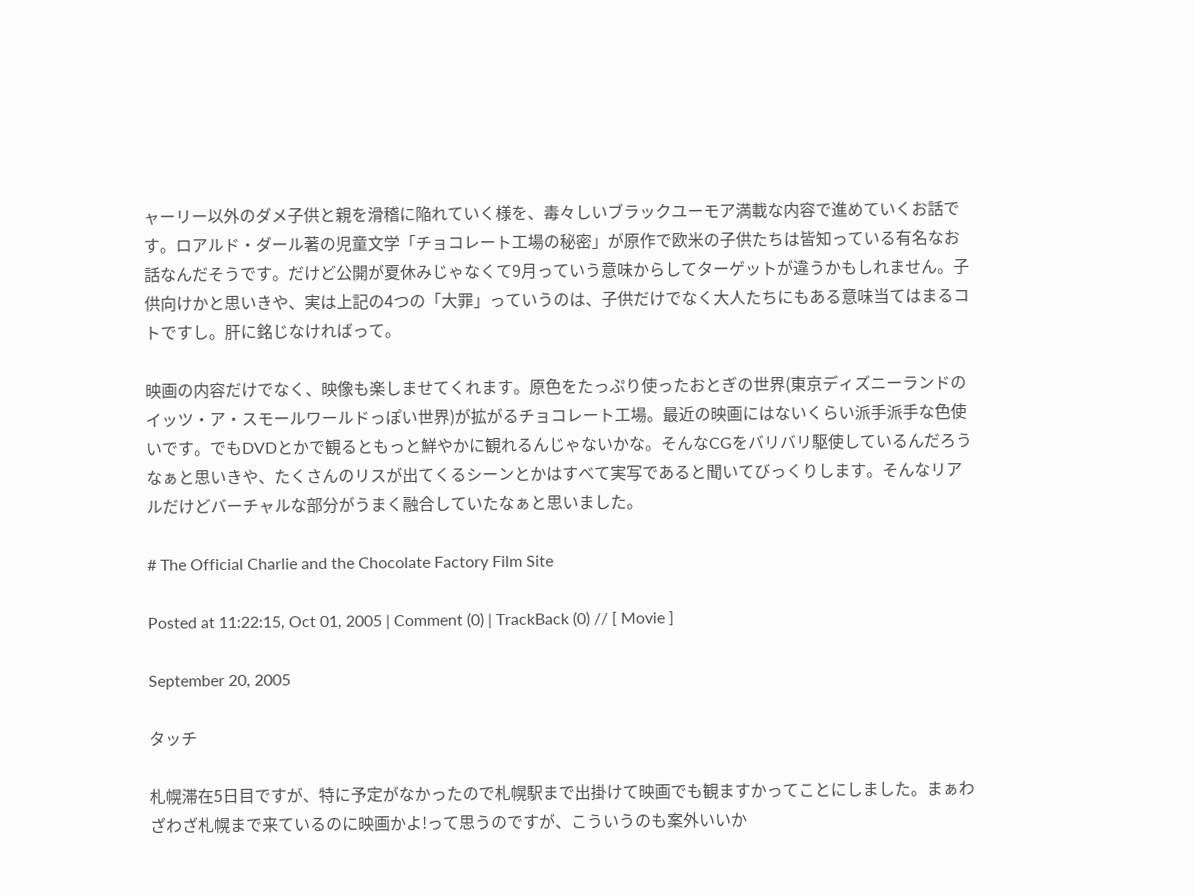ャーリー以外のダメ子供と親を滑稽に陥れていく様を、毒々しいブラックユーモア満載な内容で進めていくお話です。ロアルド・ダール著の児童文学「チョコレート工場の秘密」が原作で欧米の子供たちは皆知っている有名なお話なんだそうです。だけど公開が夏休みじゃなくて9月っていう意味からしてターゲットが違うかもしれません。子供向けかと思いきや、実は上記の4つの「大罪」っていうのは、子供だけでなく大人たちにもある意味当てはまるコトですし。肝に銘じなければって。

映画の内容だけでなく、映像も楽しませてくれます。原色をたっぷり使ったおとぎの世界(東京ディズニーランドのイッツ・ア・スモールワールドっぽい世界)が拡がるチョコレート工場。最近の映画にはないくらい派手派手な色使いです。でもDVDとかで観るともっと鮮やかに観れるんじゃないかな。そんなCGをバリバリ駆使しているんだろうなぁと思いきや、たくさんのリスが出てくるシーンとかはすべて実写であると聞いてびっくりします。そんなリアルだけどバーチャルな部分がうまく融合していたなぁと思いました。

# The Official Charlie and the Chocolate Factory Film Site

Posted at 11:22:15, Oct 01, 2005 | Comment (0) | TrackBack (0) // [ Movie ]

September 20, 2005

タッチ

札幌滞在5日目ですが、特に予定がなかったので札幌駅まで出掛けて映画でも観ますかってことにしました。まぁわざわざ札幌まで来ているのに映画かよ!って思うのですが、こういうのも案外いいか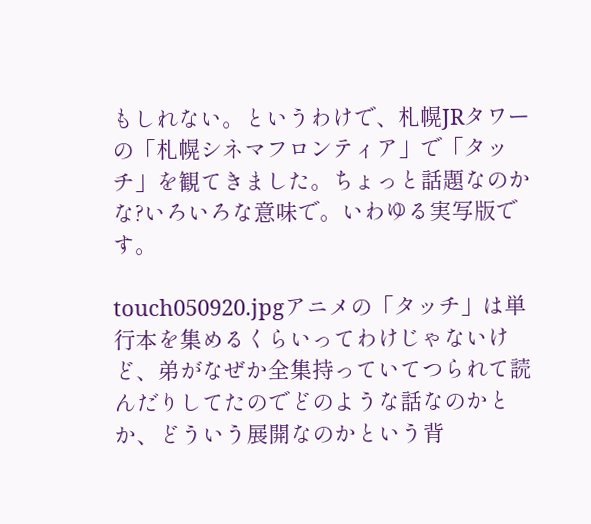もしれない。というわけで、札幌JRタワーの「札幌シネマフロンティア」で「タッチ」を観てきました。ちょっと話題なのかな?いろいろな意味で。いわゆる実写版です。

touch050920.jpgアニメの「タッチ」は単行本を集めるくらいってわけじゃないけど、弟がなぜか全集持っていてつられて読んだりしてたのでどのような話なのかとか、どういう展開なのかという背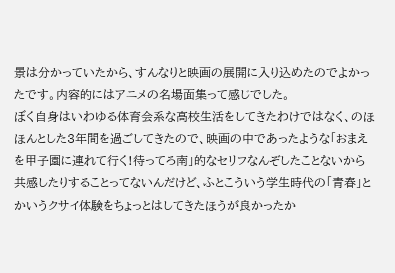景は分かっていたから、すんなりと映画の展開に入り込めたのでよかったです。内容的にはアニメの名場面集って感じでした。
ぼく自身はいわゆる体育会系な高校生活をしてきたわけではなく、のほほんとした3年間を過ごしてきたので、映画の中であったような「おまえを甲子園に連れて行く!待ってろ南」的なセリフなんぞしたことないから共感したりすることってないんだけど、ふとこういう学生時代の「青春」とかいうクサイ体験をちょっとはしてきたほうが良かったか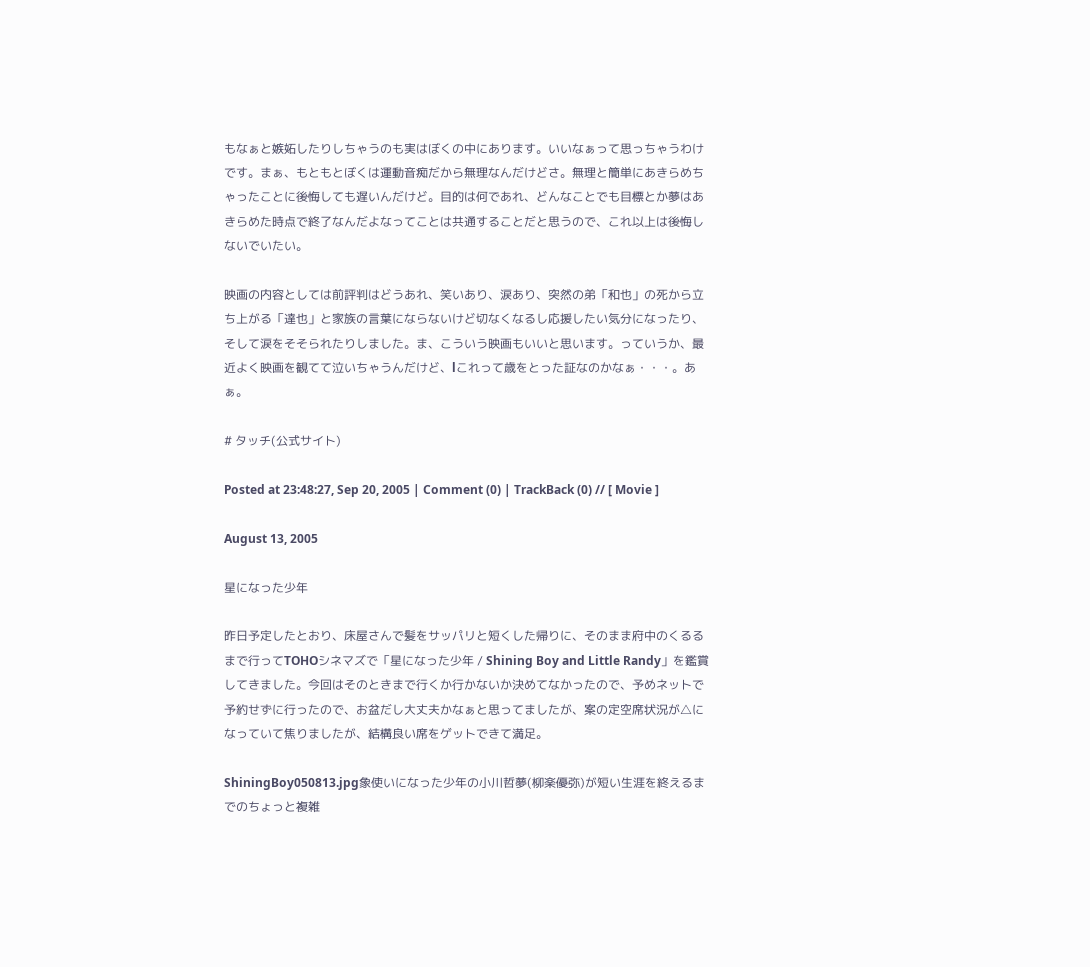もなぁと嫉妬したりしちゃうのも実はぼくの中にあります。いいなぁって思っちゃうわけです。まぁ、もともとぼくは運動音痴だから無理なんだけどさ。無理と簡単にあきらめちゃったことに後悔しても遅いんだけど。目的は何であれ、どんなことでも目標とか夢はあきらめた時点で終了なんだよなってことは共通することだと思うので、これ以上は後悔しないでいたい。

映画の内容としては前評判はどうあれ、笑いあり、涙あり、突然の弟「和也」の死から立ち上がる「達也」と家族の言葉にならないけど切なくなるし応援したい気分になったり、そして涙をそそられたりしました。ま、こういう映画もいいと思います。っていうか、最近よく映画を観てて泣いちゃうんだけど、lこれって歳をとった証なのかなぁ・・・。あぁ。

# タッチ(公式サイト)

Posted at 23:48:27, Sep 20, 2005 | Comment (0) | TrackBack (0) // [ Movie ]

August 13, 2005

星になった少年

昨日予定したとおり、床屋さんで髪をサッパリと短くした帰りに、そのまま府中のくるるまで行ってTOHOシネマズで「星になった少年 / Shining Boy and Little Randy」を鑑賞してきました。今回はそのときまで行くか行かないか決めてなかったので、予めネットで予約せずに行ったので、お盆だし大丈夫かなぁと思ってましたが、案の定空席状況が△になっていて焦りましたが、結構良い席をゲットできて満足。

ShiningBoy050813.jpg象使いになった少年の小川哲夢(柳楽優弥)が短い生涯を終えるまでのちょっと複雑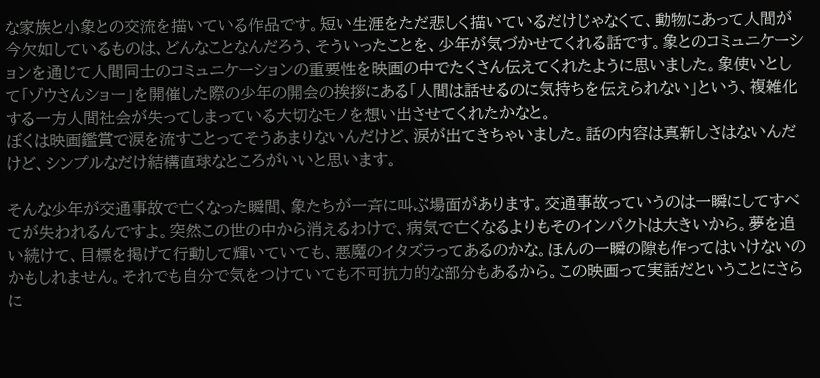な家族と小象との交流を描いている作品です。短い生涯をただ悲しく描いているだけじゃなくて、動物にあって人間が今欠如しているものは、どんなことなんだろう、そういったことを、少年が気づかせてくれる話です。象とのコミュニケーションを通じて人間同士のコミュニケーションの重要性を映画の中でたくさん伝えてくれたように思いました。象使いとして「ゾウさんショー」を開催した際の少年の開会の挨拶にある「人間は話せるのに気持ちを伝えられない」という、複雑化する一方人間社会が失ってしまっている大切なモノを想い出させてくれたかなと。
ぼくは映画鑑賞で涙を流すことってそうあまりないんだけど、涙が出てきちゃいました。話の内容は真新しさはないんだけど、シンプルなだけ結構直球なところがいいと思います。

そんな少年が交通事故で亡くなった瞬間、象たちが一斉に叫ぶ場面があります。交通事故っていうのは一瞬にしてすべてが失われるんですよ。突然この世の中から消えるわけで、病気で亡くなるよりもそのインパクトは大きいから。夢を追い続けて、目標を掲げて行動して輝いていても、悪魔のイタズラってあるのかな。ほんの一瞬の隙も作ってはいけないのかもしれません。それでも自分で気をつけていても不可抗力的な部分もあるから。この映画って実話だということにさらに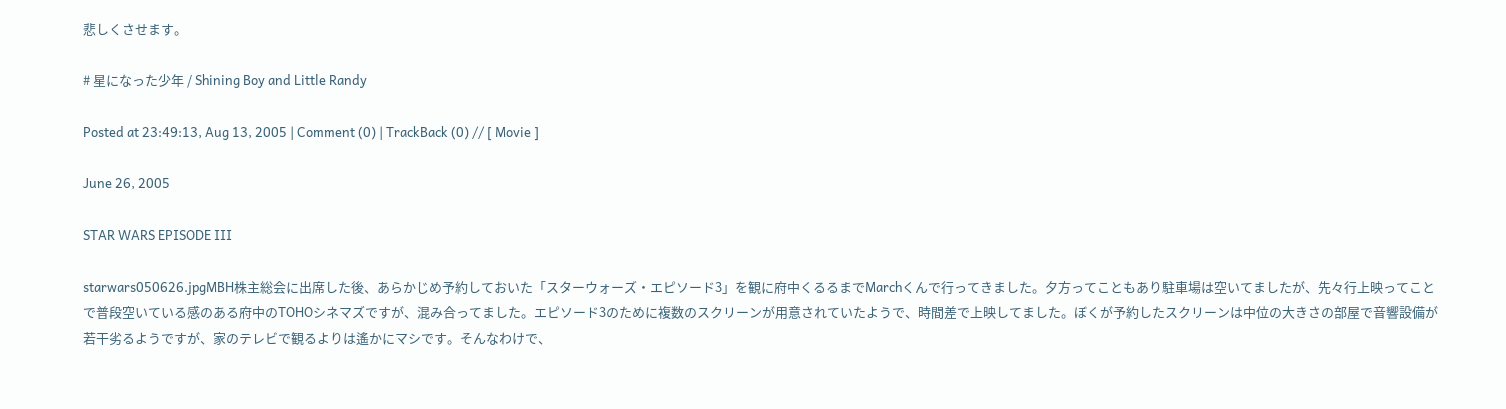悲しくさせます。

# 星になった少年 / Shining Boy and Little Randy

Posted at 23:49:13, Aug 13, 2005 | Comment (0) | TrackBack (0) // [ Movie ]

June 26, 2005

STAR WARS EPISODE III

starwars050626.jpgMBH株主総会に出席した後、あらかじめ予約しておいた「スターウォーズ・エピソード3」を観に府中くるるまでMarchくんで行ってきました。夕方ってこともあり駐車場は空いてましたが、先々行上映ってことで普段空いている感のある府中のTOHOシネマズですが、混み合ってました。エピソード3のために複数のスクリーンが用意されていたようで、時間差で上映してました。ぼくが予約したスクリーンは中位の大きさの部屋で音響設備が若干劣るようですが、家のテレビで観るよりは遙かにマシです。そんなわけで、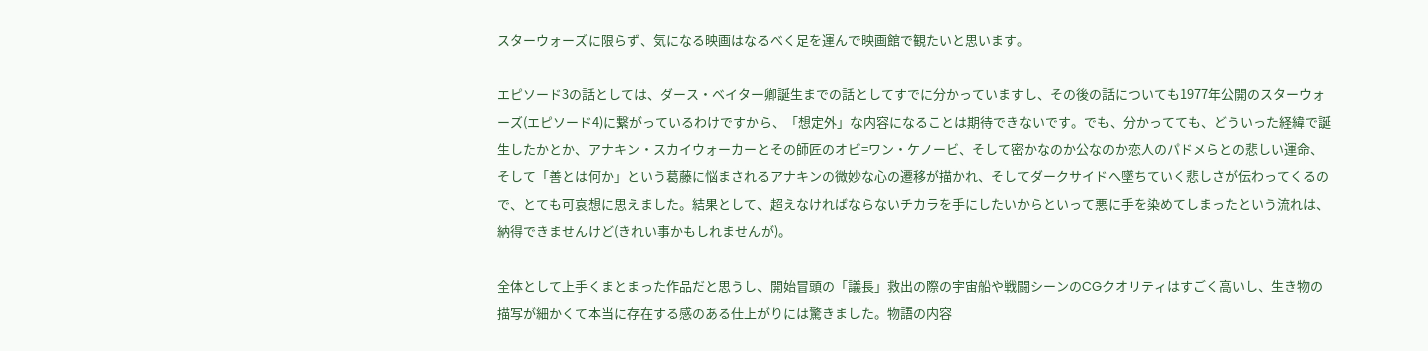スターウォーズに限らず、気になる映画はなるべく足を運んで映画館で観たいと思います。

エピソード3の話としては、ダース・ベイター卿誕生までの話としてすでに分かっていますし、その後の話についても1977年公開のスターウォーズ(エピソード4)に繋がっているわけですから、「想定外」な内容になることは期待できないです。でも、分かってても、どういった経緯で誕生したかとか、アナキン・スカイウォーカーとその師匠のオビ=ワン・ケノービ、そして密かなのか公なのか恋人のパドメらとの悲しい運命、そして「善とは何か」という葛藤に悩まされるアナキンの微妙な心の遷移が描かれ、そしてダークサイドへ墜ちていく悲しさが伝わってくるので、とても可哀想に思えました。結果として、超えなければならないチカラを手にしたいからといって悪に手を染めてしまったという流れは、納得できませんけど(きれい事かもしれませんが)。

全体として上手くまとまった作品だと思うし、開始冒頭の「議長」救出の際の宇宙船や戦闘シーンのCGクオリティはすごく高いし、生き物の描写が細かくて本当に存在する感のある仕上がりには驚きました。物語の内容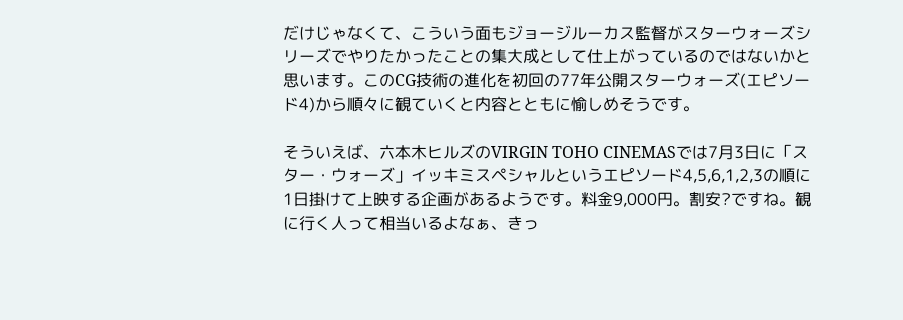だけじゃなくて、こういう面もジョージルーカス監督がスターウォーズシリーズでやりたかったことの集大成として仕上がっているのではないかと思います。このCG技術の進化を初回の77年公開スターウォーズ(エピソード4)から順々に観ていくと内容とともに愉しめそうです。

そういえば、六本木ヒルズのVIRGIN TOHO CINEMASでは7月3日に「スター・ウォーズ」イッキミスペシャルというエピソード4,5,6,1,2,3の順に1日掛けて上映する企画があるようです。料金9,000円。割安?ですね。観に行く人って相当いるよなぁ、きっ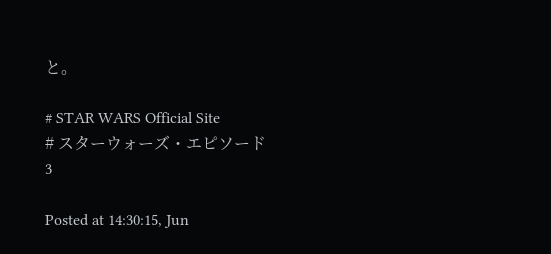と。

# STAR WARS Official Site
# スターウォーズ・エピソード3

Posted at 14:30:15, Jun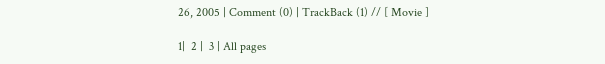26, 2005 | Comment (0) | TrackBack (1) // [ Movie ]

1|  2 |  3 | All pages